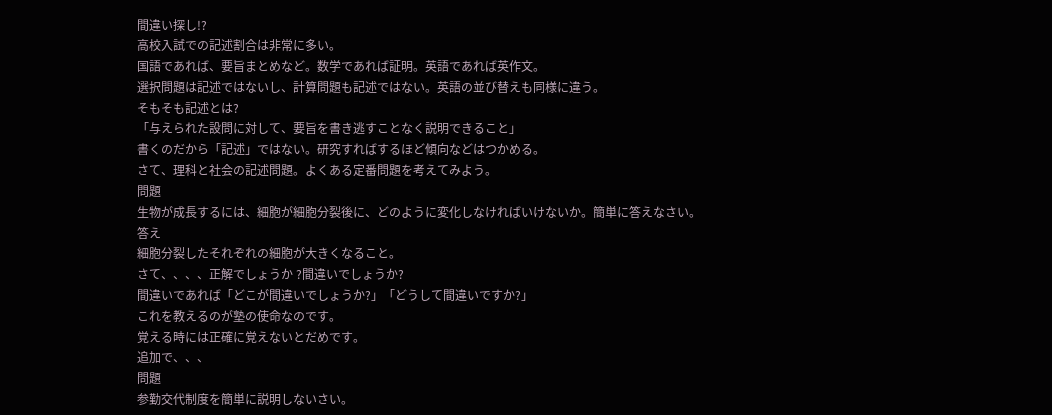間違い探し!?
高校入試での記述割合は非常に多い。
国語であれば、要旨まとめなど。数学であれば証明。英語であれば英作文。
選択問題は記述ではないし、計算問題も記述ではない。英語の並び替えも同様に違う。
そもそも記述とは?
「与えられた設問に対して、要旨を書き逃すことなく説明できること」
書くのだから「記述」ではない。研究すればするほど傾向などはつかめる。
さて、理科と社会の記述問題。よくある定番問題を考えてみよう。
問題
生物が成長するには、細胞が細胞分裂後に、どのように変化しなければいけないか。簡単に答えなさい。
答え
細胞分裂したそれぞれの細胞が大きくなること。
さて、、、、正解でしょうか ?間違いでしょうか?
間違いであれば「どこが間違いでしょうか?」「どうして間違いですか?」
これを教えるのが塾の使命なのです。
覚える時には正確に覚えないとだめです。
追加で、、、
問題
参勤交代制度を簡単に説明しないさい。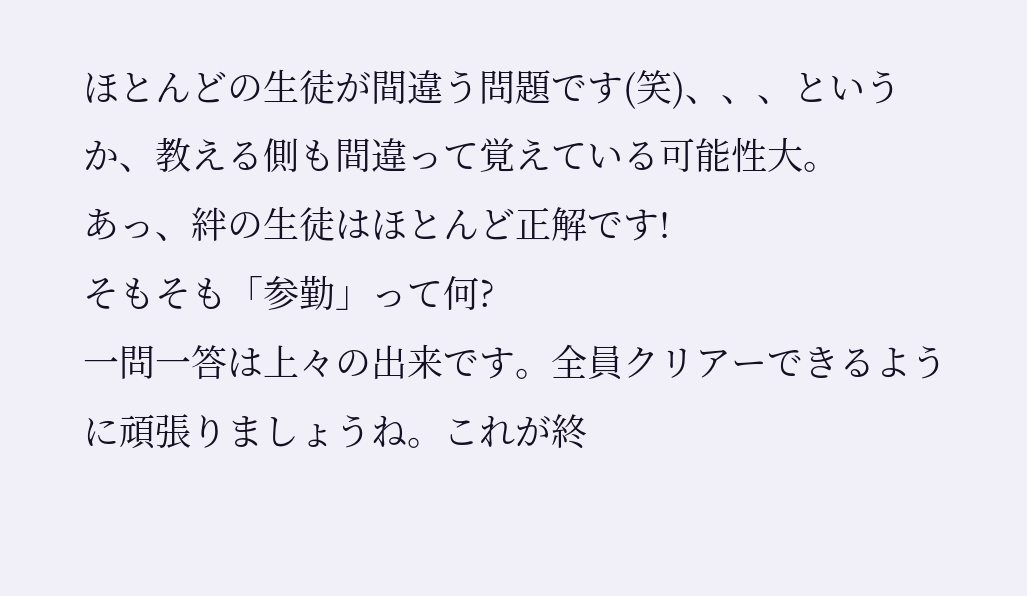ほとんどの生徒が間違う問題です(笑)、、、というか、教える側も間違って覚えている可能性大。
あっ、絆の生徒はほとんど正解です!
そもそも「参勤」って何?
一問一答は上々の出来です。全員クリアーできるように頑張りましょうね。これが終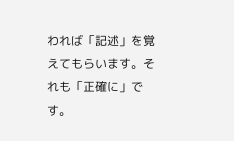われば「記述」を覚えてもらいます。それも「正確に」です。